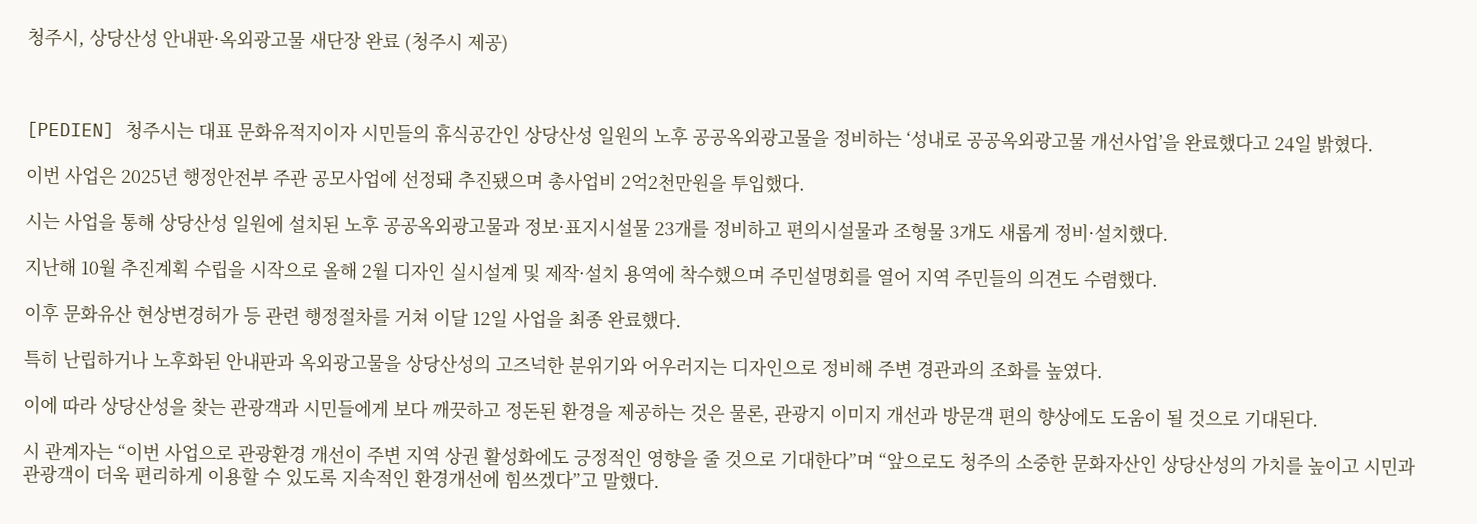청주시, 상당산성 안내판·옥외광고물 새단장 완료 (청주시 제공)



[PEDIEN] 청주시는 대표 문화유적지이자 시민들의 휴식공간인 상당산성 일원의 노후 공공옥외광고물을 정비하는 ‘성내로 공공옥외광고물 개선사업’을 완료했다고 24일 밝혔다.

이번 사업은 2025년 행정안전부 주관 공모사업에 선정돼 추진됐으며 총사업비 2억2천만원을 투입했다.

시는 사업을 통해 상당산성 일원에 설치된 노후 공공옥외광고물과 정보·표지시설물 23개를 정비하고 편의시설물과 조형물 3개도 새롭게 정비·설치했다.

지난해 10월 추진계획 수립을 시작으로 올해 2월 디자인 실시설계 및 제작·설치 용역에 착수했으며 주민설명회를 열어 지역 주민들의 의견도 수렴했다.

이후 문화유산 현상변경허가 등 관련 행정절차를 거쳐 이달 12일 사업을 최종 완료했다.

특히 난립하거나 노후화된 안내판과 옥외광고물을 상당산성의 고즈넉한 분위기와 어우러지는 디자인으로 정비해 주변 경관과의 조화를 높였다.

이에 따라 상당산성을 찾는 관광객과 시민들에게 보다 깨끗하고 정돈된 환경을 제공하는 것은 물론, 관광지 이미지 개선과 방문객 편의 향상에도 도움이 될 것으로 기대된다.

시 관계자는 “이번 사업으로 관광환경 개선이 주변 지역 상권 활성화에도 긍정적인 영향을 줄 것으로 기대한다”며 “앞으로도 청주의 소중한 문화자산인 상당산성의 가치를 높이고 시민과 관광객이 더욱 편리하게 이용할 수 있도록 지속적인 환경개선에 힘쓰겠다”고 말했다.